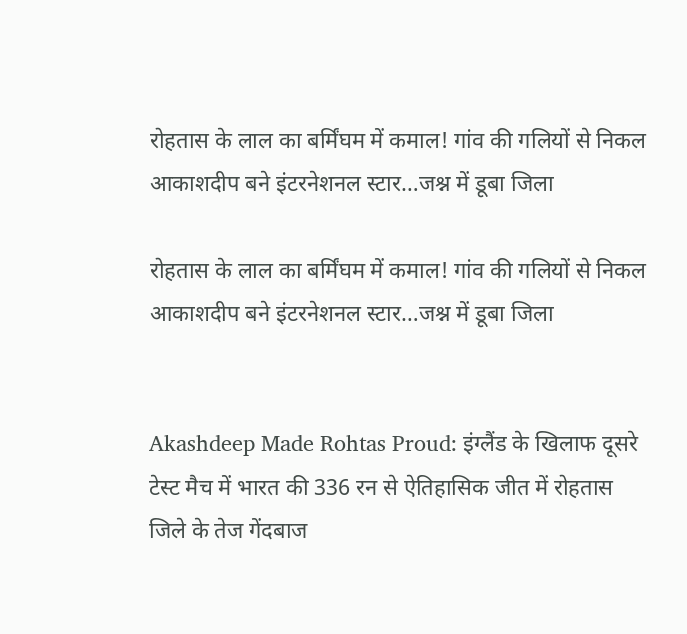रोहतास के लाल का बर्मिंघम में कमाल! गांव की गलियों से निकल आकाशदीप बने इंटरनेशनल स्टार…जश्न में डूबा जिला

रोहतास के लाल का बर्मिंघम में कमाल! गांव की गलियों से निकल आकाशदीप बने इंटरनेशनल स्टार…जश्न में डूबा जिला


Akashdeep Made Rohtas Proud: इंग्लैंड के खिलाफ दूसरे टेस्ट मैच में भारत की 336 रन से ऐतिहासिक जीत में रोहतास जिले के तेज गेंदबाज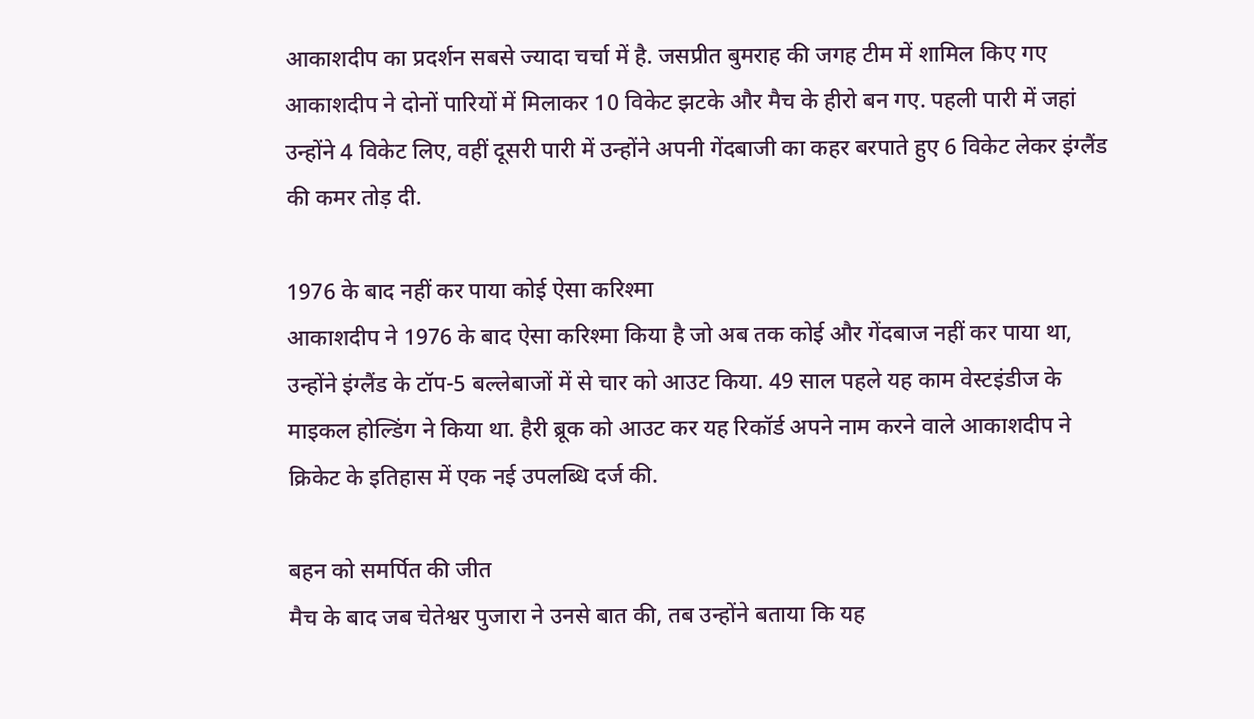आकाशदीप का प्रदर्शन सबसे ज्यादा चर्चा में है. जसप्रीत बुमराह की जगह टीम में शामिल किए गए आकाशदीप ने दोनों पारियों में मिलाकर 10 विकेट झटके और मैच के हीरो बन गए. पहली पारी में जहां उन्होंने 4 विकेट लिए, वहीं दूसरी पारी में उन्होंने अपनी गेंदबाजी का कहर बरपाते हुए 6 विकेट लेकर इंग्लैंड की कमर तोड़ दी.

1976 के बाद नहीं कर पाया कोई ऐसा करिश्मा
आकाशदीप ने 1976 के बाद ऐसा करिश्मा किया है जो अब तक कोई और गेंदबाज नहीं कर पाया था, उन्होंने इंग्लैंड के टॉप-5 बल्लेबाजों में से चार को आउट किया. 49 साल पहले यह काम वेस्टइंडीज के माइकल होल्डिंग ने किया था. हैरी ब्रूक को आउट कर यह रिकॉर्ड अपने नाम करने वाले आकाशदीप ने क्रिकेट के इतिहास में एक नई उपलब्धि दर्ज की.

बहन को समर्पित की जीत
मैच के बाद जब चेतेश्वर पुजारा ने उनसे बात की, तब उन्होंने बताया कि यह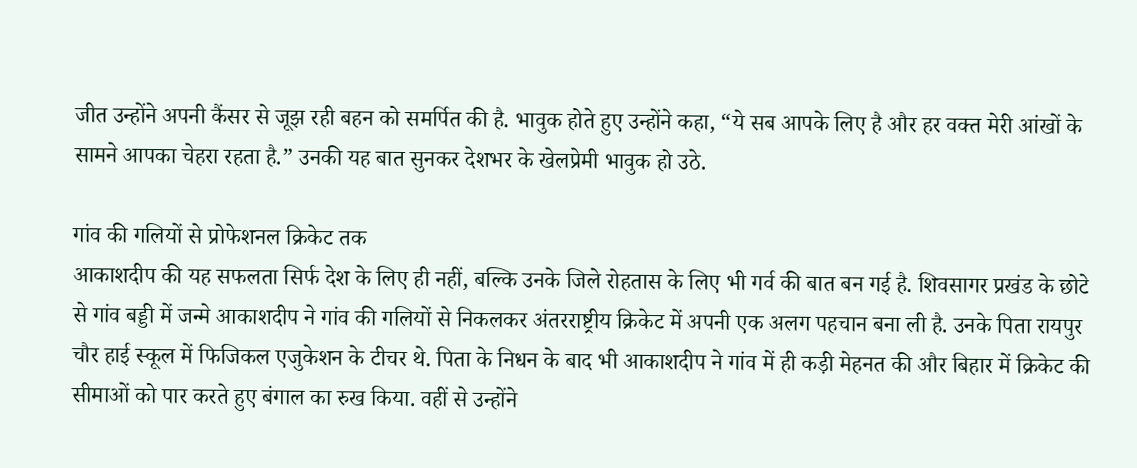जीत उन्होंने अपनी कैंसर से जूझ रही बहन को समर्पित की है. भावुक होते हुए उन्होंने कहा, “ये सब आपके लिए है और हर वक्त मेरी आंखों के सामने आपका चेहरा रहता है.” उनकी यह बात सुनकर देशभर के खेलप्रेमी भावुक हो उठे.

गांव की गलियों से प्रोफेशनल क्रिकेट तक
आकाशदीप की यह सफलता सिर्फ देश के लिए ही नहीं, बल्कि उनके जिले रोहतास के लिए भी गर्व की बात बन गई है. शिवसागर प्रखंड के छोटे से गांव बड्डी में जन्मे आकाशदीप ने गांव की गलियों से निकलकर अंतरराष्ट्रीय क्रिकेट में अपनी एक अलग पहचान बना ली है. उनके पिता रायपुर चौर हाई स्कूल में फिजिकल एजुकेशन के टीचर थे. पिता के निधन के बाद भी आकाशदीप ने गांव में ही कड़ी मेहनत की और बिहार में क्रिकेट की सीमाओं को पार करते हुए बंगाल का रुख किया. वहीं से उन्होंने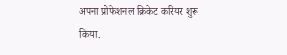अपना प्रोफेशनल क्रिकेट करियर शुरू किया.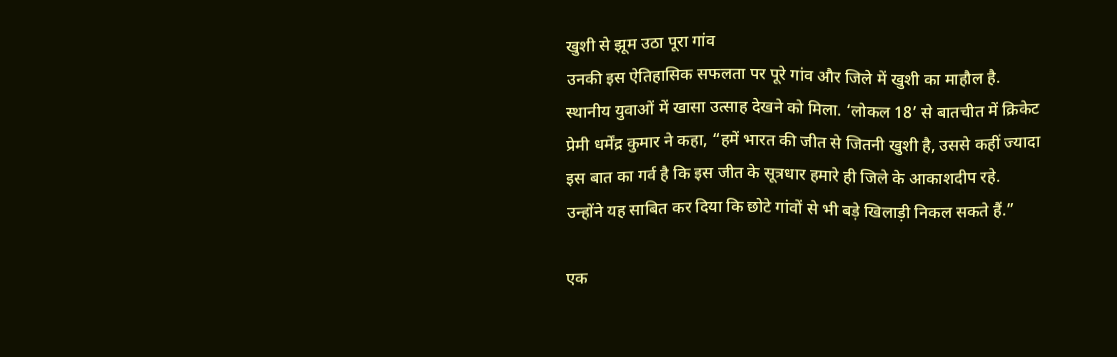खुशी से झूम उठा पूरा गांव
उनकी इस ऐतिहासिक सफलता पर पूरे गांव और जिले में खुशी का माहौल है. स्थानीय युवाओं में खासा उत्साह देखने को मिला. ‘लोकल 18’ से बातचीत में क्रिकेट प्रेमी धर्मेंद्र कुमार ने कहा, “हमें भारत की जीत से जितनी खुशी है, उससे कहीं ज्यादा इस बात का गर्व है कि इस जीत के सूत्रधार हमारे ही जिले के आकाशदीप रहे. उन्होंने यह साबित कर दिया कि छोटे गांवों से भी बड़े खिलाड़ी निकल सकते हैं.”

एक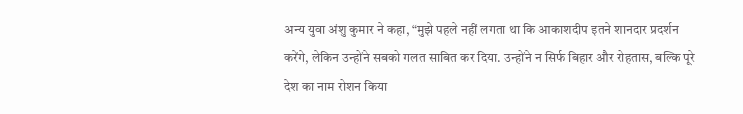अन्य युवा अंशु कुमार ने कहा, “मुझे पहले नहीं लगता था कि आकाशदीप इतने शानदार प्रदर्शन करेंगे, लेकिन उन्होंने सबको गलत साबित कर दिया. उन्होंने न सिर्फ बिहार और रोहतास, बल्कि पूरे देश का नाम रोशन किया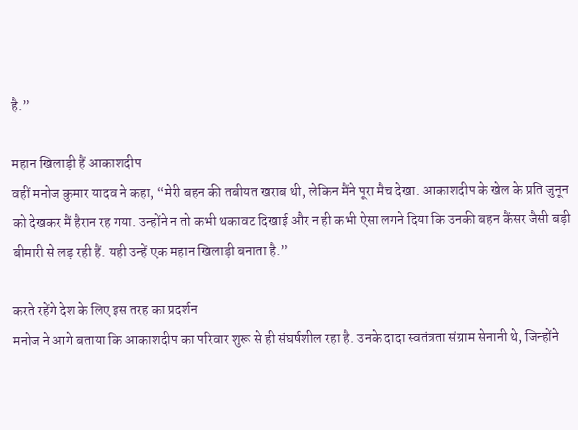है.”

महान खिलाड़ी हैं आकाशदीप
वहीं मनोज कुमार यादव ने कहा, “मेरी बहन की तबीयत खराब थी, लेकिन मैंने पूरा मैच देखा. आकाशदीप के खेल के प्रति जुनून को देखकर मैं हैरान रह गया. उन्होंने न तो कभी थकावट दिखाई और न ही कभी ऐसा लगने दिया कि उनकी बहन कैंसर जैसी बड़ी बीमारी से लड़ रही हैं. यही उन्हें एक महान खिलाड़ी बनाता है.”

करते रहेंगे देश के लिए इस तरह का प्रदर्शन
मनोज ने आगे बताया कि आकाशदीप का परिवार शुरू से ही संघर्षशील रहा है. उनके दादा स्वतंत्रता संग्राम सेनानी थे, जिन्होंने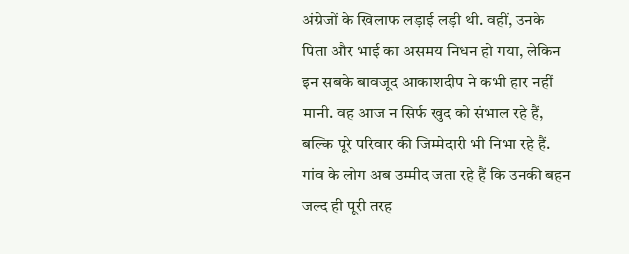अंग्रेजों के खिलाफ लड़ाई लड़ी थी. वहीं, उनके पिता और भाई का असमय निधन हो गया, लेकिन इन सबके बावजूद आकाशदीप ने कभी हार नहीं मानी. वह आज न सिर्फ खुद को संभाल रहे हैं, बल्कि पूरे परिवार की जिम्मेदारी भी निभा रहे हैं. गांव के लोग अब उम्मीद जता रहे हैं कि उनकी बहन जल्द ही पूरी तरह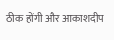ठीक होंगी और आकाशदीप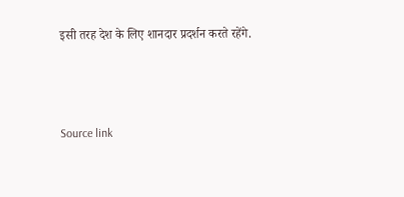इसी तरह देश के लिए शानदार प्रदर्शन करते रहेंगे.



Source link